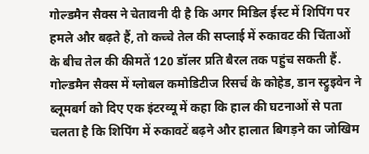गोल्डमैन सैक्स ने चेतावनी दी है कि अगर मिडिल ईस्ट में शिपिंग पर हमले और बढ़ते हैं, तो कच्चे तेल की सप्लाई में रुकावट की चिंताओं के बीच तेल की कीमतें 120 डॉलर प्रति बैरल तक पहुंच सकती हैं. गोल्डमैन सैक्स में ग्लोबल कमोडिटीज रिसर्च के कोहेड, डान स्ट्रुइवेन ने ब्लूमबर्ग को दिए एक इंटरव्यू में कहा कि हाल की घटनाओं से पता चलता है कि शिपिंग में रुकावटें बढ़ने और हालात बिगड़ने का जोखिम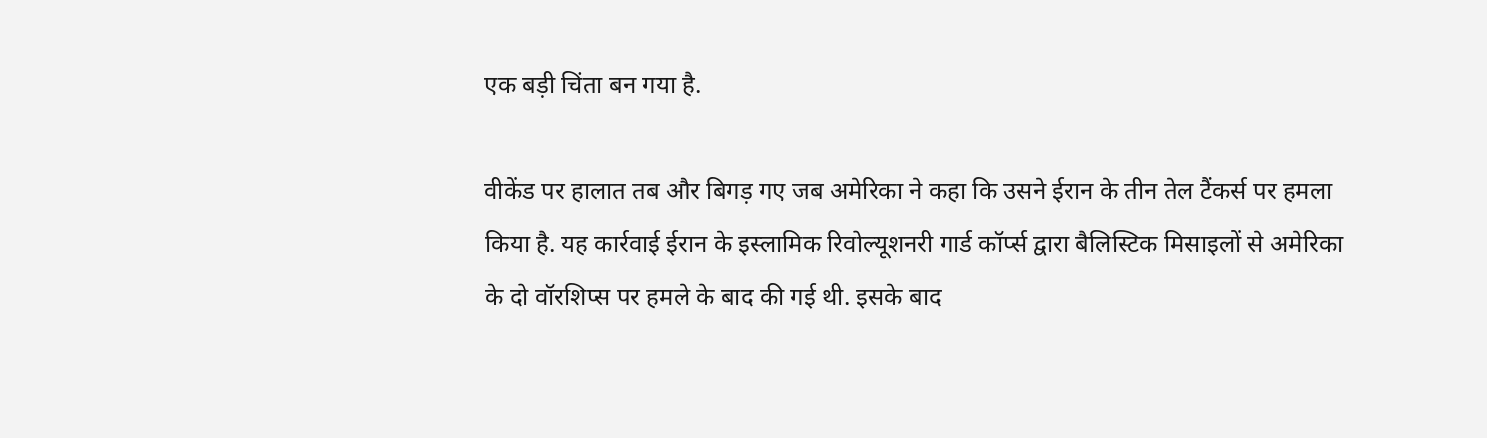एक बड़ी चिंता बन गया है.

वीकेंड पर हालात तब और बिगड़ गए जब अमेरिका ने कहा कि उसने ईरान के तीन तेल टैंकर्स पर हमला किया है. यह कार्रवाई ईरान के इस्लामिक रिवोल्यूशनरी गार्ड कॉर्प्स द्वारा बैलिस्टिक मिसाइलों से अमेरिका के दो वॉरशिप्स पर हमले के बाद की गई थी. इसके बाद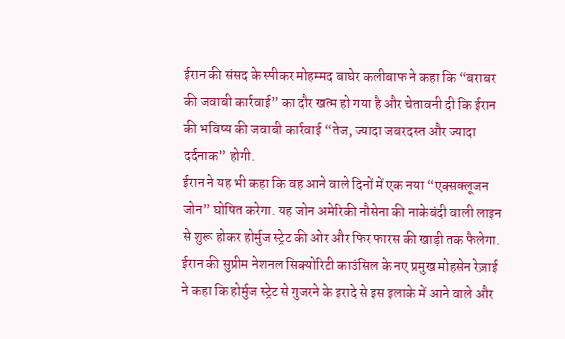ईरान की संसद के स्पीकर मोहम्मद बाघेर कलीबाफ ने कहा कि “बराबर की जवाबी कार्रवाई” का दौर खत्म हो गया है और चेतावनी दी कि ईरान की भविष्य की जवाबी कार्रवाई “तेज, ज्यादा जबरदस्त और ज्यादा दर्दनाक” होगी.
ईरान ने यह भी कहा कि वह आने वाले दिनों में एक नया “एक्सक्लूजन जोन” घोषित करेगा. यह जोन अमेरिकी नौसेना की नाकेबंदी वाली लाइन से शुरू होकर होर्मुज स्ट्रेट की ओर और फिर फारस की खाड़ी तक फैलेगा. ईरान की सुप्रीम नेशनल सिक्योरिटी काउंसिल के नए प्रमुख मोहसेन रेज़ाई ने कहा कि होर्मुज स्ट्रेट से गुजरने के इरादे से इस इलाके में आने वाले और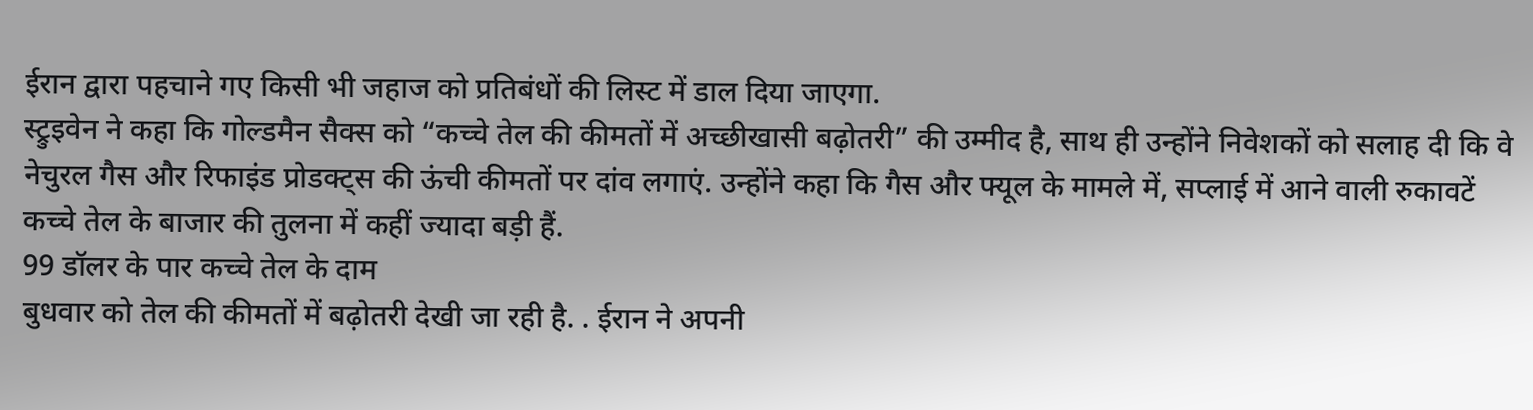ईरान द्वारा पहचाने गए किसी भी जहाज को प्रतिबंधों की लिस्ट में डाल दिया जाएगा.
स्ट्रुइवेन ने कहा कि गोल्डमैन सैक्स को “कच्चे तेल की कीमतों में अच्छीखासी बढ़ोतरी” की उम्मीद है, साथ ही उन्होंने निवेशकों को सलाह दी कि वे नेचुरल गैस और रिफाइंड प्रोडक्ट्स की ऊंची कीमतों पर दांव लगाएं. उन्होंने कहा कि गैस और फ्यूल के मामले में, सप्लाई में आने वाली रुकावटें कच्चे तेल के बाजार की तुलना में कहीं ज्यादा बड़ी हैं.
99 डॉलर के पार कच्चे तेल के दाम
बुधवार को तेल की कीमतों में बढ़ोतरी देखी जा रही है. . ईरान ने अपनी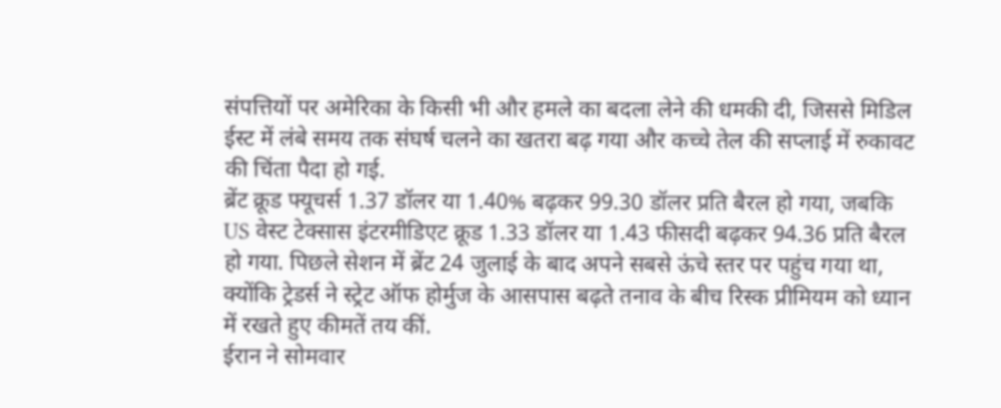संपत्तियों पर अमेरिका के किसी भी और हमले का बदला लेने की धमकी दी, जिससे मिडिल ईस्ट में लंबे समय तक संघर्ष चलने का खतरा बढ़ गया और कच्चे तेल की सप्लाई में रुकावट की चिंता पैदा हो गई.
ब्रेंट क्रूड फ्यूचर्स 1.37 डॉलर या 1.40% बढ़कर 99.30 डॉलर प्रति बैरल हो गया, जबकि US वेस्ट टेक्सास इंटरमीडिएट क्रूड 1.33 डॉलर या 1.43 फीसदी बढ़कर 94.36 प्रति बैरल हो गया. पिछले सेशन में ब्रेंट 24 जुलाई के बाद अपने सबसे ऊंचे स्तर पर पहुंच गया था, क्योंकि ट्रेडर्स ने स्ट्रेट ऑफ होर्मुज के आसपास बढ़ते तनाव के बीच रिस्क प्रीमियम को ध्यान में रखते हुए कीमतें तय कीं.
ईरान ने सोमवार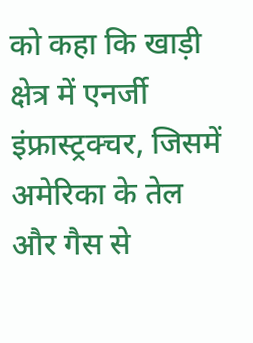को कहा कि खाड़ी क्षेत्र में एनर्जी इंफ्रास्ट्रक्चर, जिसमें अमेरिका के तेल और गैस से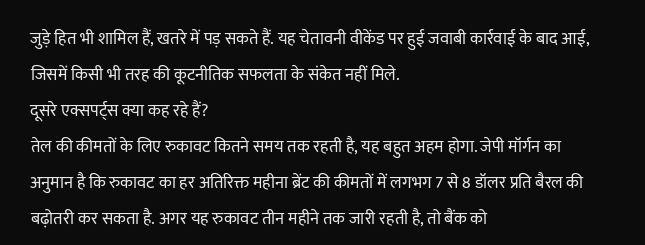जुड़े हित भी शामिल हैं, खतरे में पड़ सकते हैं. यह चेतावनी वीकेंड पर हुई जवाबी कार्रवाई के बाद आई, जिसमें किसी भी तरह की कूटनीतिक सफलता के संकेत नहीं मिले.
दूसरे एक्सपर्ट्स क्या कह रहे हैं?
तेल की कीमतों के लिए रुकावट कितने समय तक रहती है, यह बहुत अहम होगा. जेपी मॉर्गन का अनुमान है कि रुकावट का हर अतिरिक्त महीना ब्रेंट की कीमतों में लगभग 7 से 8 डॉलर प्रति बैरल की बढ़ोतरी कर सकता है. अगर यह रुकावट तीन महीने तक जारी रहती है, तो बैंक को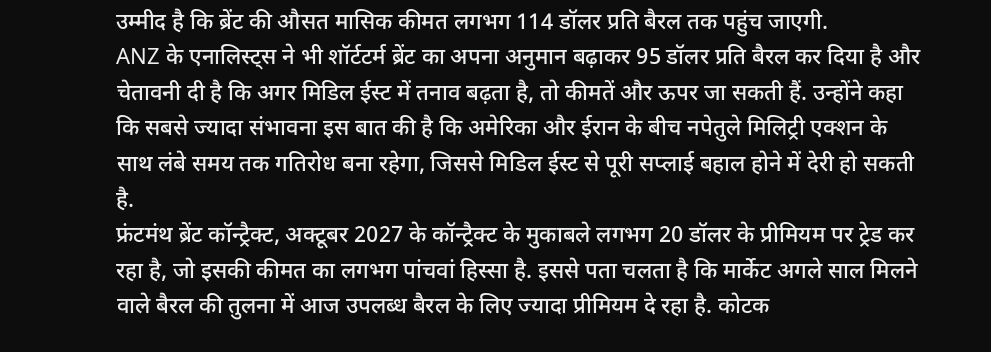उम्मीद है कि ब्रेंट की औसत मासिक कीमत लगभग 114 डॉलर प्रति बैरल तक पहुंच जाएगी.
ANZ के एनालिस्ट्स ने भी शॉर्टटर्म ब्रेंट का अपना अनुमान बढ़ाकर 95 डॉलर प्रति बैरल कर दिया है और चेतावनी दी है कि अगर मिडिल ईस्ट में तनाव बढ़ता है, तो कीमतें और ऊपर जा सकती हैं. उन्होंने कहा कि सबसे ज्यादा संभावना इस बात की है कि अमेरिका और ईरान के बीच नपेतुले मिलिट्री एक्शन के साथ लंबे समय तक गतिरोध बना रहेगा, जिससे मिडिल ईस्ट से पूरी सप्लाई बहाल होने में देरी हो सकती है.
फ्रंटमंथ ब्रेंट कॉन्ट्रैक्ट, अक्टूबर 2027 के कॉन्ट्रैक्ट के मुकाबले लगभग 20 डॉलर के प्रीमियम पर ट्रेड कर रहा है, जो इसकी कीमत का लगभग पांचवां हिस्सा है. इससे पता चलता है कि मार्केट अगले साल मिलने वाले बैरल की तुलना में आज उपलब्ध बैरल के लिए ज्यादा प्रीमियम दे रहा है. कोटक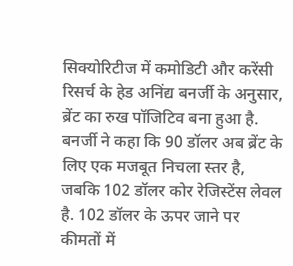सिक्योरिटीज में कमोडिटी और करेंसी रिसर्च के हेड अनिंद्य बनर्जी के अनुसार, ब्रेंट का रुख पॉजिटिव बना हुआ है.
बनर्जी ने कहा कि 90 डॉलर अब ब्रेंट के लिए एक मजबूत निचला स्तर है, जबकि 102 डॉलर कोर रेजिस्टेंस लेवल है. 102 डॉलर के ऊपर जाने पर कीमतों में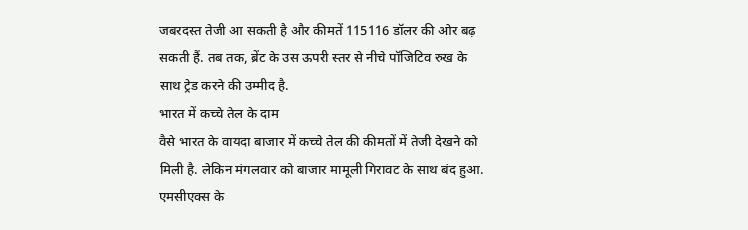जबरदस्त तेजी आ सकती है और कीमतें 115116 डॉलर की ओर बढ़ सकती हैं. तब तक, ब्रेंट के उस ऊपरी स्तर से नीचे पॉजिटिव रुख के साथ ट्रेड करने की उम्मीद है.
भारत में कच्चे तेल के दाम
वैसे भारत के वायदा बाजार में कच्चे तेल की कीमतों में तेजी देखने को मिली है. लेकिन मंगलवार को बाजार मामूली गिरावट के साथ बंद हुआ. एमसीएक्स के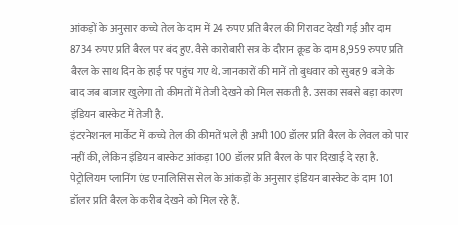आंकड़ों के अनुसार कच्चे तेल के दाम में 24 रुपए प्रति बैरल की गिरावट देखी गई और दाम 8734 रुपए प्रति बैरल पर बंद हुए. वैसे कारोबारी सत्र के दौरान क्रूड के दाम 8,959 रुपए प्रति बैरल के साथ दिन के हाई पर पहुंच गए थे. जानकारों की मानें तो बुधवार को सुबह 9 बजे के बाद जब बाजार खुलेगा तो कीमतों में तेजी देखने को मिल सकती है. उसका सबसे बड़ा कारण इंडियन बास्केट में तेजी है.
इंटरनेशनल मार्केट में कच्चे तेल की कीमतें भले ही अभी 100 डॉलर प्रति बैरल के लेवल को पार नहीं की, लेकिन इंडियन बास्केट आंकड़ा 100 डॉलर प्रति बैरल के पार दिखाई दे रहा है. पेट्रोलियम प्लानिंग एंड एनालिसिस सेल के आंकड़ों के अनुसार इंडियन बास्केट के दाम 101 डॉलर प्रति बैरल के करीब देखने को मिल रहे हैं.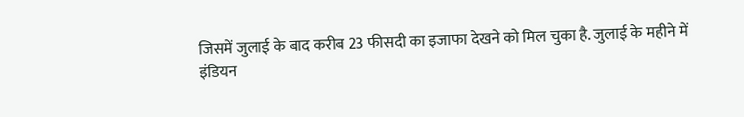जिसमें जुलाई के बाद करीब 23 फीसदी का इजाफा देखने को मिल चुका है. जुलाई के महीने में इंडियन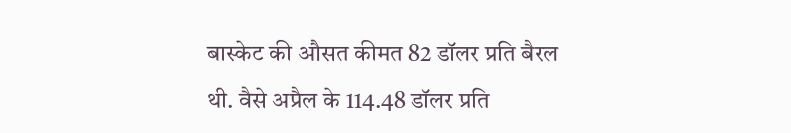बास्केट की औसत कीमत 82 डॉलर प्रति बैरल थी. वैसे अप्रैल के 114.48 डॉलर प्रति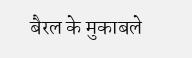बैरल के मुकाबले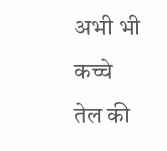अभी भी कच्चे तेल की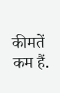कीमतें कम हैं.